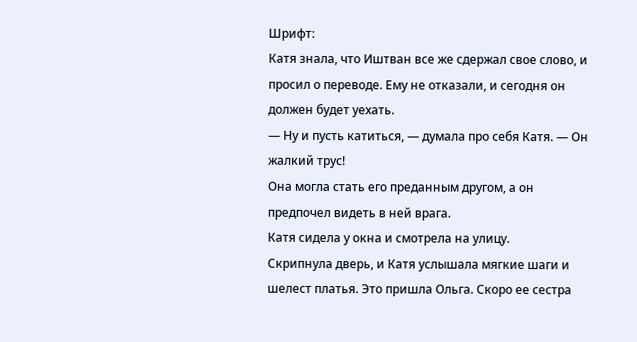Шрифт:
Катя знала, что Иштван все же сдержал свое слово, и просил о переводе. Ему не отказали, и сегодня он должен будет уехать.
— Ну и пусть катиться, — думала про себя Катя. — Он жалкий трус!
Она могла стать его преданным другом, а он предпочел видеть в ней врага.
Катя сидела у окна и смотрела на улицу.
Скрипнула дверь, и Катя услышала мягкие шаги и шелест платья. Это пришла Ольга. Скоро ее сестра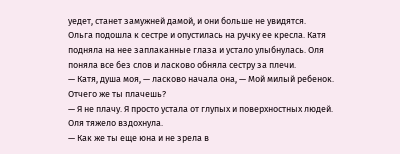уедет, станет замужней дамой, и они больше не увидятся.
Ольга подошла к сестре и опустилась на ручку ее кресла. Катя подняла на нее заплаканные глаза и устало улыбнулась. Оля поняла все без слов и ласково обняла сестру за плечи.
— Катя, душа моя, — ласково начала она, — Мой милый ребенок. Отчего же ты плачешь?
— Я не плачу. Я просто устала от глупых и поверхностных людей.
Оля тяжело вздохнула.
— Как же ты еще юна и не зрела в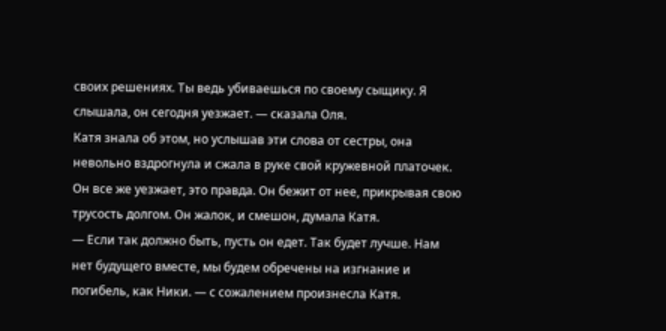своих решениях. Ты ведь убиваешься по своему сыщику. Я слышала, он сегодня уезжает. — сказала Оля.
Катя знала об этом, но услышав эти слова от сестры, она невольно вздрогнула и сжала в руке свой кружевной платочек. Он все же уезжает, это правда. Он бежит от нее, прикрывая свою трусость долгом. Он жалок, и смешон, думала Катя.
— Если так должно быть, пусть он едет. Так будет лучше. Нам нет будущего вместе, мы будем обречены на изгнание и погибель, как Ники. — с сожалением произнесла Катя.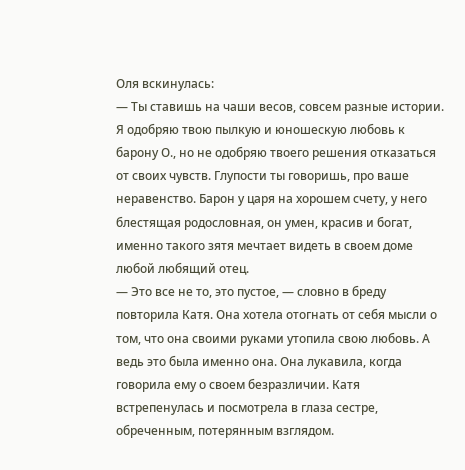Оля вскинулась:
— Ты ставишь на чаши весов, совсем разные истории. Я одобряю твою пылкую и юношескую любовь к барону О., но не одобряю твоего решения отказаться от своих чувств. Глупости ты говоришь, про ваше неравенство. Барон у царя на хорошем счету, у него блестящая родословная, он умен, красив и богат, именно такого зятя мечтает видеть в своем доме любой любящий отец.
— Это все не то, это пустое, — словно в бреду повторила Катя. Она хотела отогнать от себя мысли о том, что она своими руками утопила свою любовь. А ведь это была именно она. Она лукавила, когда говорила ему о своем безразличии. Катя встрепенулась и посмотрела в глаза сестре, обреченным, потерянным взглядом.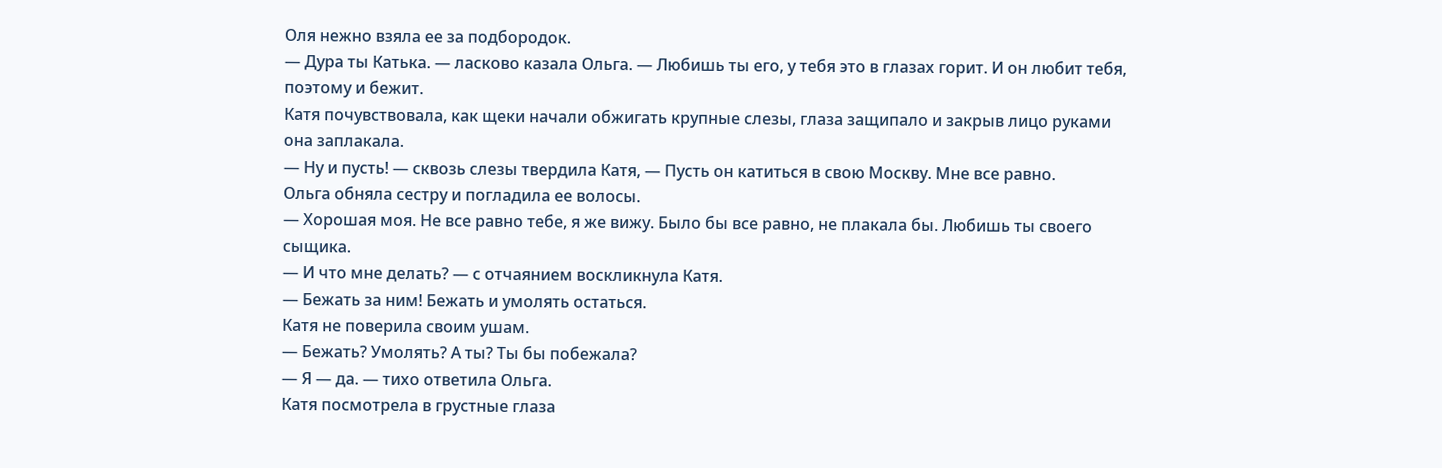Оля нежно взяла ее за подбородок.
— Дура ты Катька. — ласково казала Ольга. — Любишь ты его, у тебя это в глазах горит. И он любит тебя, поэтому и бежит.
Катя почувствовала, как щеки начали обжигать крупные слезы, глаза защипало и закрыв лицо руками она заплакала.
— Ну и пусть! — сквозь слезы твердила Катя, — Пусть он катиться в свою Москву. Мне все равно.
Ольга обняла сестру и погладила ее волосы.
— Хорошая моя. Не все равно тебе, я же вижу. Было бы все равно, не плакала бы. Любишь ты своего сыщика.
— И что мне делать? — с отчаянием воскликнула Катя.
— Бежать за ним! Бежать и умолять остаться.
Катя не поверила своим ушам.
— Бежать? Умолять? А ты? Ты бы побежала?
— Я — да. — тихо ответила Ольга.
Катя посмотрела в грустные глаза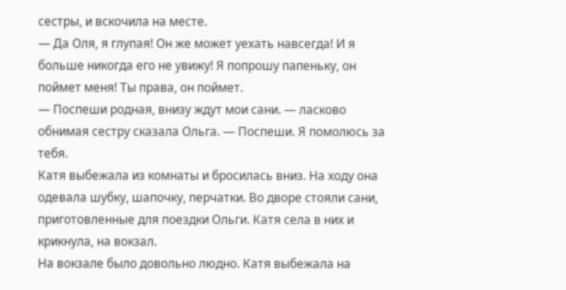сестры, и вскочила на месте.
— Да Оля, я глупая! Он же может уехать навсегда! И я больше никогда его не увижу! Я попрошу папеньку, он поймет меня! Ты права, он поймет.
— Поспеши родная, внизу ждут мои сани. — ласково обнимая сестру сказала Ольга. — Поспеши. Я помолюсь за тебя.
Катя выбежала из комнаты и бросилась вниз. На ходу она одевала шубку, шапочку, перчатки. Во дворе стояли сани, приготовленные для поездки Ольги. Катя села в них и крикнула, на вокзал.
На вокзале было довольно людно. Катя выбежала на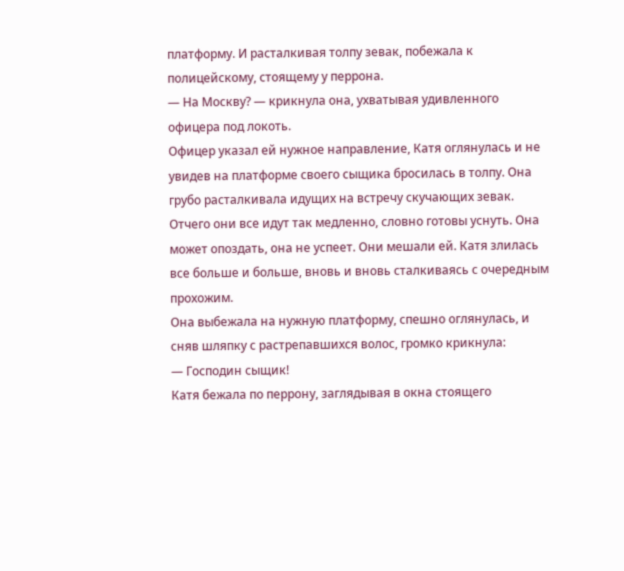платформу. И расталкивая толпу зевак, побежала к полицейскому, стоящему у перрона.
— На Москву? — крикнула она, ухватывая удивленного офицера под локоть.
Офицер указал ей нужное направление, Катя оглянулась и не увидев на платформе своего сыщика бросилась в толпу. Она грубо расталкивала идущих на встречу скучающих зевак. Отчего они все идут так медленно, словно готовы уснуть. Она может опоздать, она не успеет. Они мешали ей. Катя злилась все больше и больше, вновь и вновь сталкиваясь с очередным прохожим.
Она выбежала на нужную платформу, спешно оглянулась, и сняв шляпку с растрепавшихся волос, громко крикнула:
— Господин сыщик!
Катя бежала по перрону, заглядывая в окна стоящего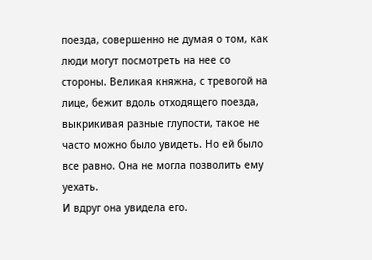поезда, совершенно не думая о том, как люди могут посмотреть на нее со стороны. Великая княжна, с тревогой на лице, бежит вдоль отходящего поезда, выкрикивая разные глупости, такое не часто можно было увидеть. Но ей было все равно. Она не могла позволить ему уехать.
И вдруг она увидела его.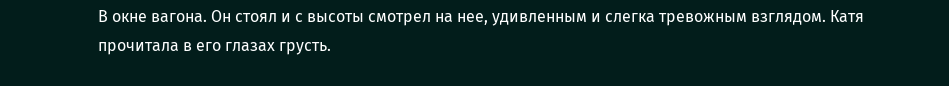В окне вагона. Он стоял и с высоты смотрел на нее, удивленным и слегка тревожным взглядом. Катя прочитала в его глазах грусть.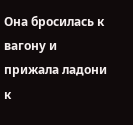Она бросилась к вагону и прижала ладони к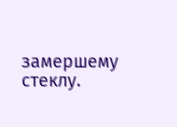замершему стеклу.